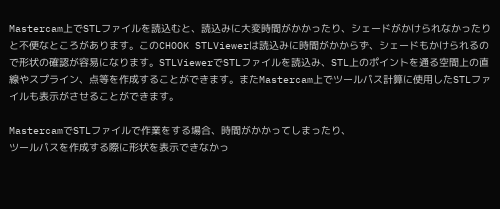Mastercam上でSTLファイルを読込むと、読込みに大変時間がかかったり、シェードがかけられなかったりと不便なところがあります。このCHOOK STLViewerは読込みに時間がかからず、シェードもかけられるので形状の確認が容易になります。STLViewerでSTLファイルを読込み、STL上のポイントを通る空間上の直線やスプライン、点等を作成することができます。またMastercam上でツールパス計算に使用したSTLファイルも表示がさせることができます。

MastercamでSTLファイルで作業をする場合、時間がかかってしまったり、
ツールパスを作成する際に形状を表示できなかっ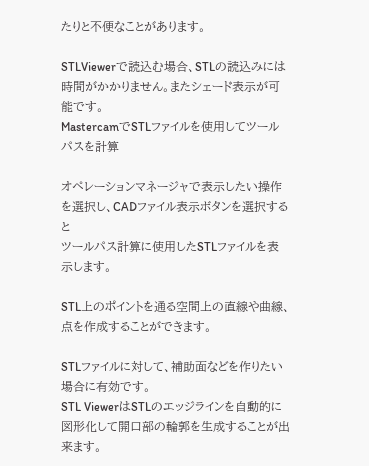たりと不便なことがあります。

STLViewerで読込む場合、STLの読込みには時間がかかりません。またシェード表示が可能です。
MastercamでSTLファイルを使用してツールパスを計算

オペレーションマネージャで表示したい操作を選択し、CADファイル表示ボタンを選択すると
ツールパス計算に使用したSTLファイルを表示します。

STL上のポイントを通る空間上の直線や曲線、点を作成することができます。

STLファイルに対して、補助面などを作りたい場合に有効です。
STL ViewerはSTLのエッジラインを自動的に図形化して開口部の輪郭を生成することが出来ます。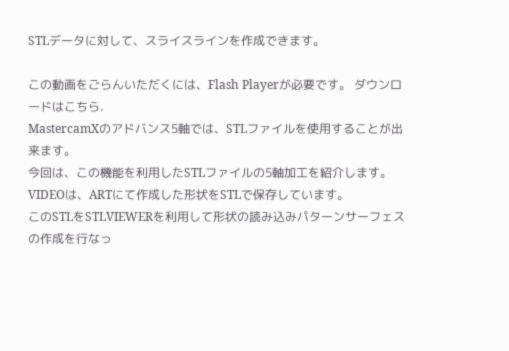STLデータに対して、スライスラインを作成できます。

この動画をごらんいただくには、Flash Playerが必要です。 ダウンロードはこちら.
MastercamXのアドバンス5軸では、STLファイルを使用することが出来ます。
今回は、この機能を利用したSTLファイルの5軸加工を紹介します。
VIDEOは、ARTにて作成した形状をSTLで保存しています。
このSTLをSTLVIEWERを利用して形状の読み込みパターンサーフェスの作成を行なっ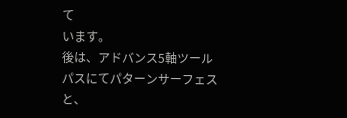て
います。
後は、アドバンス5軸ツールパスにてパターンサーフェスと、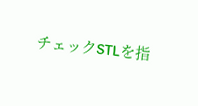チェックSTLを指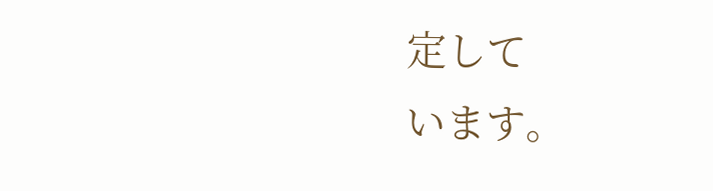定して
います。